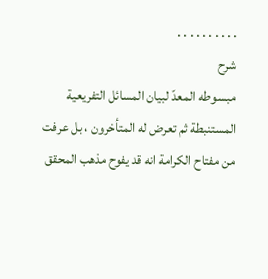. . . . . . . . . .
شرح
مبسوطه المعدّ لبيان المسائل التفريعية المستنبطة ثم تعرض له المتأخرون ، بل عرفت من مفتاح الكرامة انه قد يفوح مذهب المحقق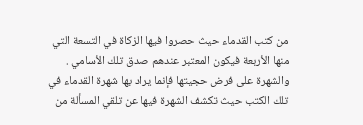من كتب القدماء حيث حصروا فيها الزكاة في التسعة التي منها الأربعة فيكون المعتبر عندهم صدق تلك الأسامي . والشهرة على فرض حجيتها فإنما يراد بها شهرة القدماء في تلك الكتب حيث تكشف الشهرة فيها عن تلقي المسألة من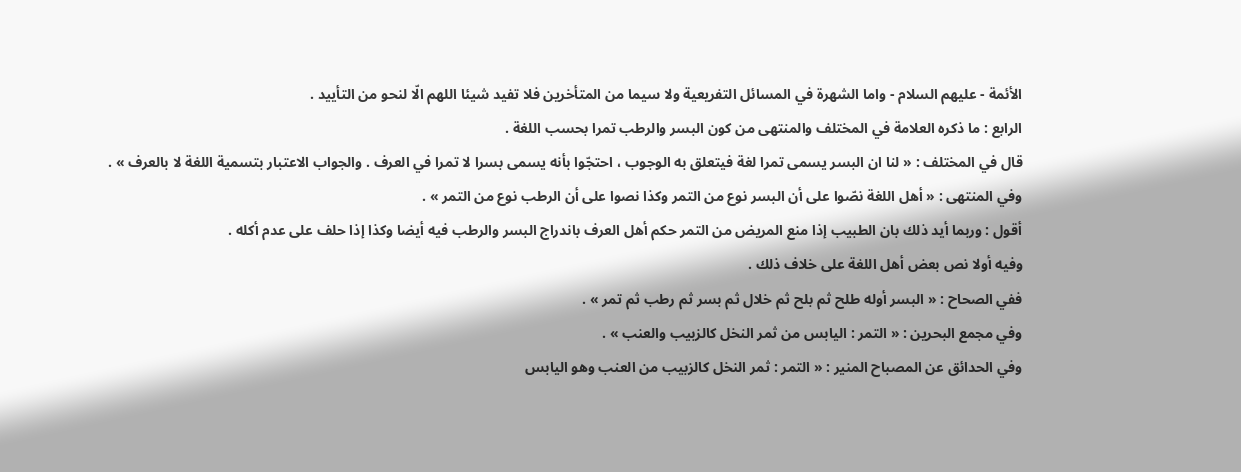الأئمة - عليهم السلام - واما الشهرة في المسائل التفريعية ولا سيما من المتأخرين فلا تفيد شيئا اللهم الّا لنحو من التأييد .
الرابع : ما ذكره العلامة في المختلف والمنتهى من كون البسر والرطب تمرا بحسب اللغة .
قال في المختلف : « لنا ان البسر يسمى تمرا لغة فيتعلق به الوجوب ، احتجّوا بأنه يسمى بسرا لا تمرا في العرف . والجواب الاعتبار بتسمية اللغة لا بالعرف » .
وفي المنتهى : « أهل اللغة نصّوا على أن البسر نوع من التمر وكذا نصوا على أن الرطب نوع من التمر » .
أقول : وربما أيد ذلك بان الطبيب إذا منع المريض من التمر حكم أهل العرف باندراج البسر والرطب فيه أيضا وكذا إذا حلف على عدم أكله .
وفيه أولا نص بعض أهل اللغة على خلاف ذلك .
ففي الصحاح : « البسر أوله طلح ثم بلح ثم خلال ثم بسر ثم رطب ثم تمر » .
وفي مجمع البحرين : « التمر : اليابس من ثمر النخل كالزبيب والعنب » .
وفي الحدائق عن المصباح المنير : « التمر : ثمر النخل كالزبيب من العنب وهو اليابس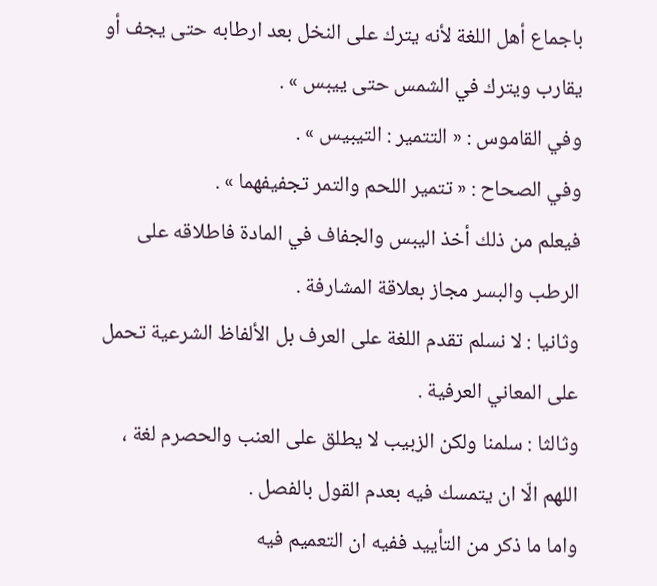باجماع أهل اللغة لأنه يترك على النخل بعد ارطابه حتى يجف أو يقارب ويترك في الشمس حتى ييبس » .
وفي القاموس : « التتمير : التيبيس » .
وفي الصحاح : « تتمير اللحم والتمر تجفيفهما » .
فيعلم من ذلك أخذ اليبس والجفاف في المادة فاطلاقه على الرطب والبسر مجاز بعلاقة المشارفة .
وثانيا : لا نسلم تقدم اللغة على العرف بل الألفاظ الشرعية تحمل على المعاني العرفية .
وثالثا : سلمنا ولكن الزبيب لا يطلق على العنب والحصرم لغة ، اللهم الّا ان يتمسك فيه بعدم القول بالفصل .
واما ما ذكر من التأييد ففيه ان التعميم فيه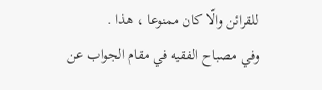للقرائن والّا كان ممنوعا ، هذا .
وفي مصباح الفقيه في مقام الجواب عن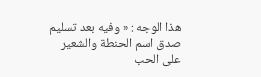هذا الوجه : « وفيه بعد تسليم صدق اسم الحنطة والشعير على الحب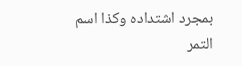بمجرد اشتداده وكذا اسم التمر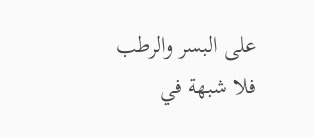على البسر والرطب فلا شبهة في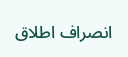انصراف اطلاق